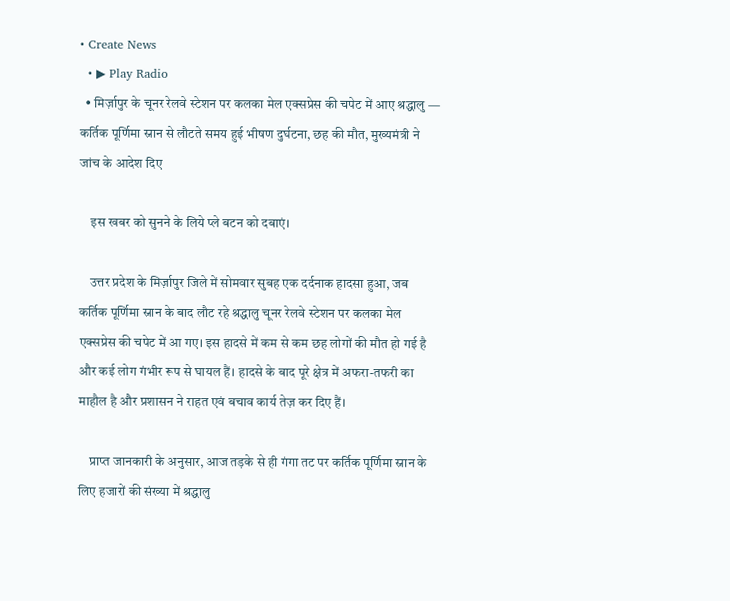• Create News
  • ▶ Play Radio
  • मिर्ज़ापुर के चूनर रेलवे स्टेशन पर कलका मेल एक्सप्रेस की चपेट में आए श्रद्धालु — कर्तिक पूर्णिमा स्नान से लौटते समय हुई भीषण दुर्घटना, छह की मौत, मुख्यमंत्री ने जांच के आदेश दिए

    इस खबर को सुनने के लिये प्ले बटन को दबाएं।

    उत्तर प्रदेश के मिर्ज़ापुर जिले में सोमवार सुबह एक दर्दनाक हादसा हुआ, जब कर्तिक पूर्णिमा स्नान के बाद लौट रहे श्रद्धालु चूनर रेलवे स्टेशन पर कलका मेल एक्सप्रेस की चपेट में आ गए। इस हादसे में कम से कम छह लोगों की मौत हो गई है और कई लोग गंभीर रूप से घायल हैं। हादसे के बाद पूरे क्षेत्र में अफरा-तफरी का माहौल है और प्रशासन ने राहत एवं बचाव कार्य तेज़ कर दिए हैं।

    प्राप्त जानकारी के अनुसार, आज तड़के से ही गंगा तट पर कर्तिक पूर्णिमा स्नान के लिए हजारों की संख्या में श्रद्धालु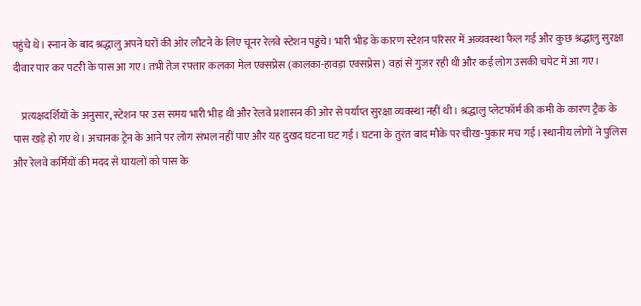पहुंचे थे। स्नान के बाद श्रद्धालु अपने घरों की ओर लौटने के लिए चूनर रेलवे स्टेशन पहुंचे। भारी भीड़ के कारण स्टेशन परिसर में अव्यवस्था फैल गई और कुछ श्रद्धालु सुरक्षा दीवार पार कर पटरी के पास आ गए। तभी तेज़ रफ्तार कलका मेल एक्सप्रेस (कालका-हावड़ा एक्सप्रेस) वहां से गुजर रही थी और कई लोग उसकी चपेट में आ गए।

    प्रत्यक्षदर्शियों के अनुसार, स्टेशन पर उस समय भारी भीड़ थी और रेलवे प्रशासन की ओर से पर्याप्त सुरक्षा व्यवस्था नहीं थी। श्रद्धालु प्लेटफॉर्म की कमी के कारण ट्रैक के पास खड़े हो गए थे। अचानक ट्रेन के आने पर लोग संभल नहीं पाए और यह दुखद घटना घट गई। घटना के तुरंत बाद मौके पर चीख-पुकार मच गई। स्थानीय लोगों ने पुलिस और रेलवे कर्मियों की मदद से घायलों को पास के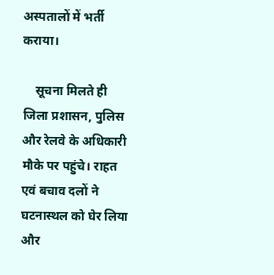अस्पतालों में भर्ती कराया।

    सूचना मिलते ही जिला प्रशासन, पुलिस और रेलवे के अधिकारी मौके पर पहुंचे। राहत एवं बचाव दलों ने घटनास्थल को घेर लिया और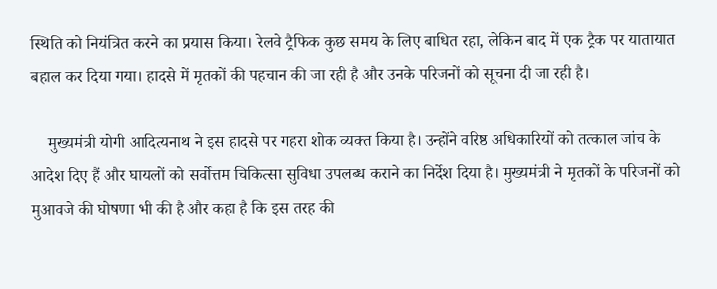स्थिति को नियंत्रित करने का प्रयास किया। रेलवे ट्रैफिक कुछ समय के लिए बाधित रहा, लेकिन बाद में एक ट्रैक पर यातायात बहाल कर दिया गया। हादसे में मृतकों की पहचान की जा रही है और उनके परिजनों को सूचना दी जा रही है।

    मुख्यमंत्री योगी आदित्यनाथ ने इस हादसे पर गहरा शोक व्यक्त किया है। उन्होंने वरिष्ठ अधिकारियों को तत्काल जांच के आदेश दिए हैं और घायलों को सर्वोत्तम चिकित्सा सुविधा उपलब्ध कराने का निर्देश दिया है। मुख्यमंत्री ने मृतकों के परिजनों को मुआवजे की घोषणा भी की है और कहा है कि इस तरह की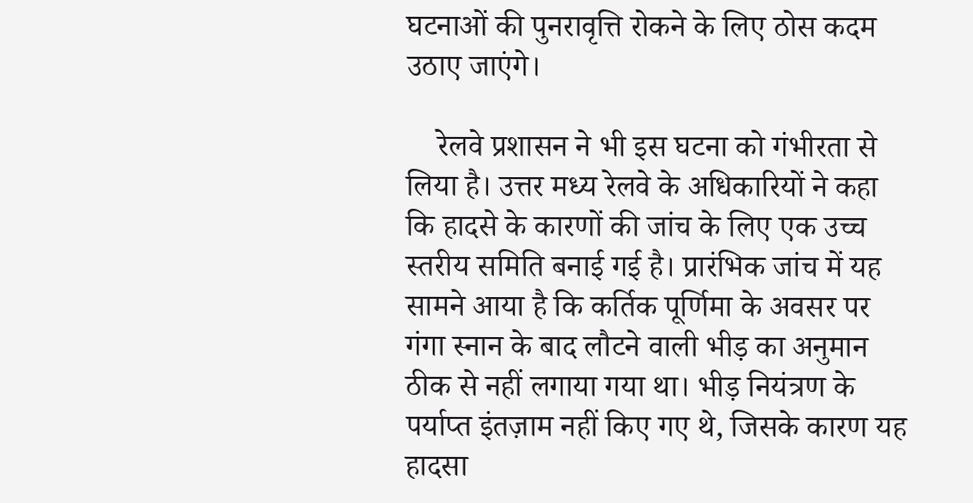घटनाओं की पुनरावृत्ति रोकने के लिए ठोस कदम उठाए जाएंगे।

    रेलवे प्रशासन ने भी इस घटना को गंभीरता से लिया है। उत्तर मध्य रेलवे के अधिकारियों ने कहा कि हादसे के कारणों की जांच के लिए एक उच्च स्तरीय समिति बनाई गई है। प्रारंभिक जांच में यह सामने आया है कि कर्तिक पूर्णिमा के अवसर पर गंगा स्नान के बाद लौटने वाली भीड़ का अनुमान ठीक से नहीं लगाया गया था। भीड़ नियंत्रण के पर्याप्त इंतज़ाम नहीं किए गए थे, जिसके कारण यह हादसा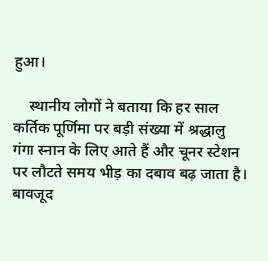हुआ।

    स्थानीय लोगों ने बताया कि हर साल कर्तिक पूर्णिमा पर बड़ी संख्या में श्रद्धालु गंगा स्नान के लिए आते हैं और चूनर स्टेशन पर लौटते समय भीड़ का दबाव बढ़ जाता है। बावजूद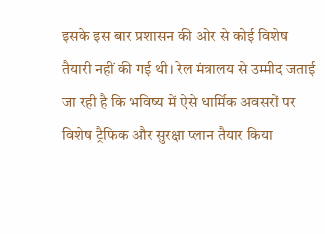इसके इस बार प्रशासन की ओर से कोई विशेष तैयारी नहीं की गई थी। रेल मंत्रालय से उम्मीद जताई जा रही है कि भविष्य में ऐसे धार्मिक अवसरों पर विशेष ट्रैफिक और सुरक्षा प्लान तैयार किया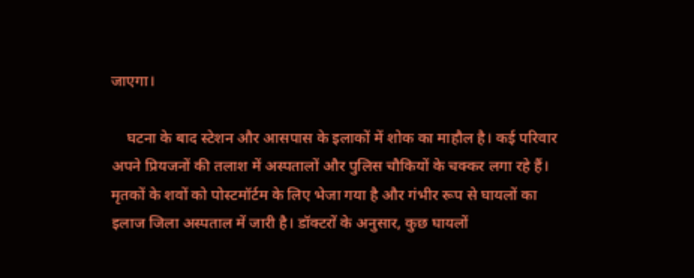जाएगा।

    घटना के बाद स्टेशन और आसपास के इलाकों में शोक का माहौल है। कई परिवार अपने प्रियजनों की तलाश में अस्पतालों और पुलिस चौकियों के चक्कर लगा रहे हैं। मृतकों के शवों को पोस्टमॉर्टम के लिए भेजा गया है और गंभीर रूप से घायलों का इलाज जिला अस्पताल में जारी है। डॉक्टरों के अनुसार, कुछ घायलों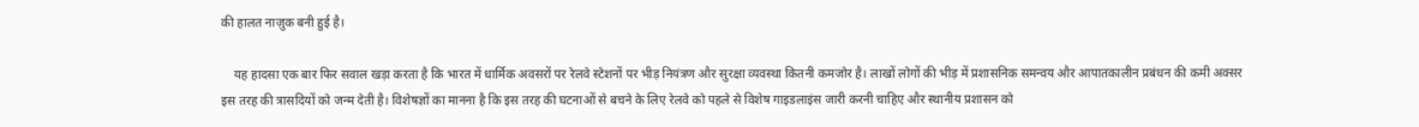की हालत नाज़ुक बनी हुई है।

    यह हादसा एक बार फिर सवाल खड़ा करता है कि भारत में धार्मिक अवसरों पर रेलवे स्टेशनों पर भीड़ नियंत्रण और सुरक्षा व्यवस्था कितनी कमजोर है। लाखों लोगों की भीड़ में प्रशासनिक समन्वय और आपातकालीन प्रबंधन की कमी अक्सर इस तरह की त्रासदियों को जन्म देती है। विशेषज्ञों का मानना है कि इस तरह की घटनाओं से बचने के लिए रेलवे को पहले से विशेष गाइडलाइंस जारी करनी चाहिए और स्थानीय प्रशासन को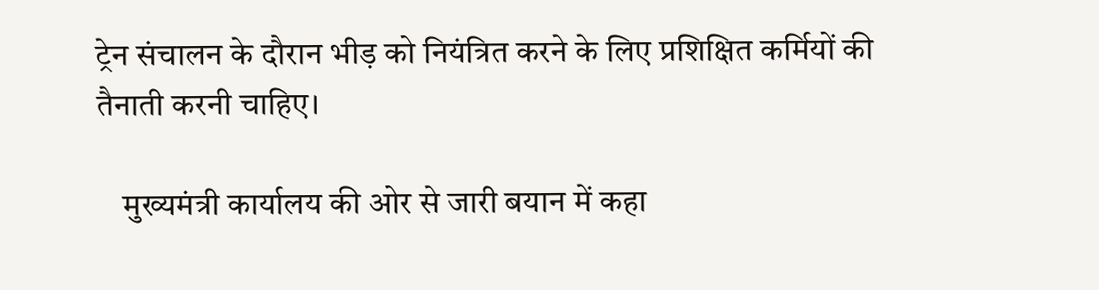ट्रेन संचालन के दौरान भीड़ को नियंत्रित करने के लिए प्रशिक्षित कर्मियों की तैनाती करनी चाहिए।

    मुख्यमंत्री कार्यालय की ओर से जारी बयान में कहा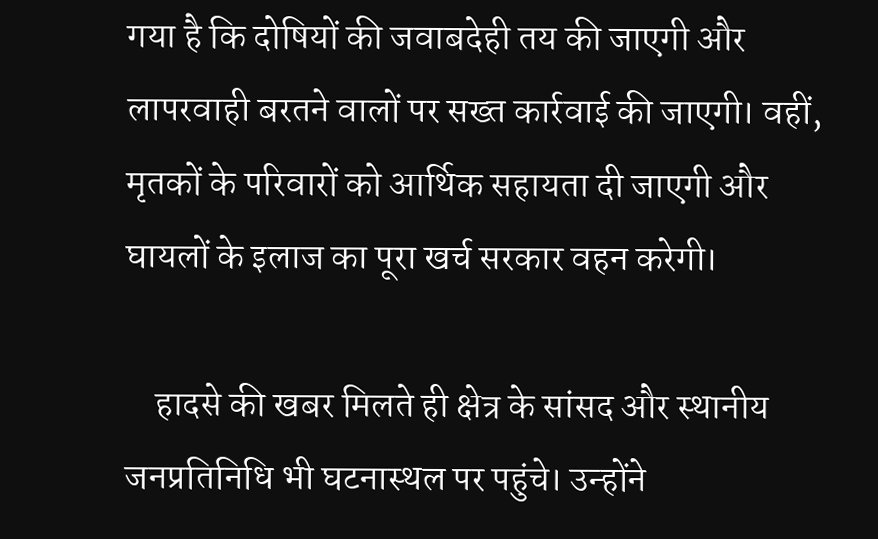गया है कि दोषियों की जवाबदेही तय की जाएगी और लापरवाही बरतने वालों पर सख्त कार्रवाई की जाएगी। वहीं, मृतकों के परिवारों को आर्थिक सहायता दी जाएगी और घायलों के इलाज का पूरा खर्च सरकार वहन करेगी।

    हादसे की खबर मिलते ही क्षेत्र के सांसद और स्थानीय जनप्रतिनिधि भी घटनास्थल पर पहुंचे। उन्होंने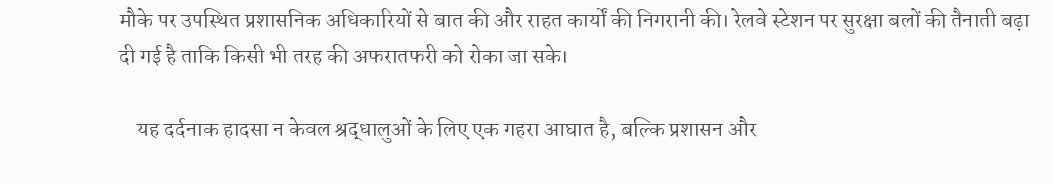मौके पर उपस्थित प्रशासनिक अधिकारियों से बात की और राहत कार्यों की निगरानी की। रेलवे स्टेशन पर सुरक्षा बलों की तैनाती बढ़ा दी गई है ताकि किसी भी तरह की अफरातफरी को रोका जा सके।

    यह दर्दनाक हादसा न केवल श्रद्धालुओं के लिए एक गहरा आघात है, बल्कि प्रशासन और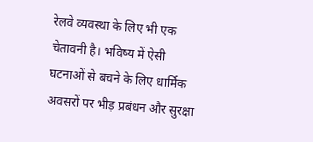रेलवे व्यवस्था के लिए भी एक चेतावनी है। भविष्य में ऐसी घटनाओं से बचने के लिए धार्मिक अवसरों पर भीड़ प्रबंधन और सुरक्षा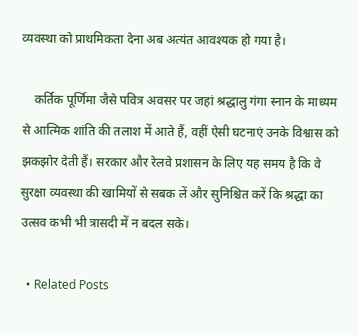व्यवस्था को प्राथमिकता देना अब अत्यंत आवश्यक हो गया है।

    कर्तिक पूर्णिमा जैसे पवित्र अवसर पर जहां श्रद्धालु गंगा स्नान के माध्यम से आत्मिक शांति की तलाश में आते हैं, वहीं ऐसी घटनाएं उनके विश्वास को झकझोर देती हैं। सरकार और रेलवे प्रशासन के लिए यह समय है कि वे सुरक्षा व्यवस्था की खामियों से सबक लें और सुनिश्चित करें कि श्रद्धा का उत्सव कभी भी त्रासदी में न बदल सके।

  • Related Posts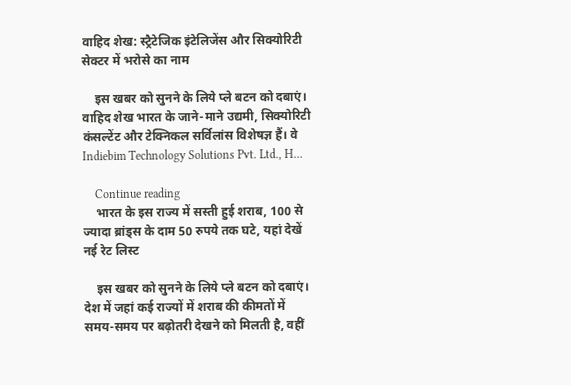वाहिद शेख: स्ट्रैटेजिक इंटेलिजेंस और सिक्योरिटी सेक्टर में भरोसे का नाम

    इस खबर को सुनने के लिये प्ले बटन को दबाएं। वाहिद शेख भारत के जाने-माने उद्यमी, सिक्योरिटी कंसल्टेंट और टेक्निकल सर्विलांस विशेषज्ञ हैं। वे Indiebim Technology Solutions Pvt. Ltd., H…

    Continue reading
    भारत के इस राज्य में सस्ती हुई शराब, 100 से ज्यादा ब्रांड्स के दाम 50 रुपये तक घटे, यहां देखें नई रेट लिस्ट

    इस खबर को सुनने के लिये प्ले बटन को दबाएं। देश में जहां कई राज्यों में शराब की कीमतों में समय-समय पर बढ़ोतरी देखने को मिलती है, वहीं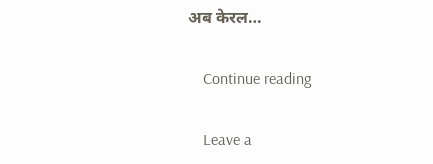अब केरल…

    Continue reading

    Leave a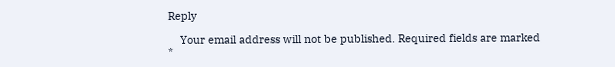Reply

    Your email address will not be published. Required fields are marked *